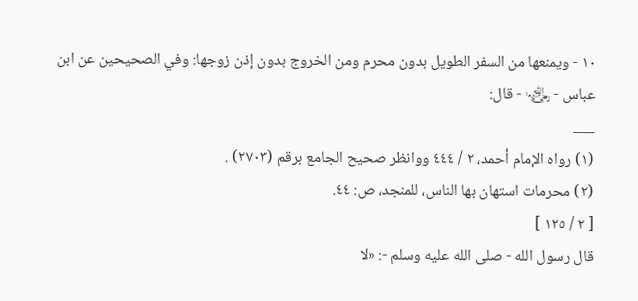١٠ - ويمنعها من السفر الطويل بدون محرم ومن الخروج بدون إذن زوجها: وفي الصحيحين عن ابن عباس - ﵄ - قال:
___
(١) رواه الإمام أحمد، ٢ / ٤٤٤ ووانظر صحيح الجامع برقم (٢٧٠٣) .
(٢) محرمات استهان بها الناس، للمنجد، ص: ٤٤.
[ ٢ / ١٢٥ ]
قال رسول الله - صلى الله عليه وسلم -: «لا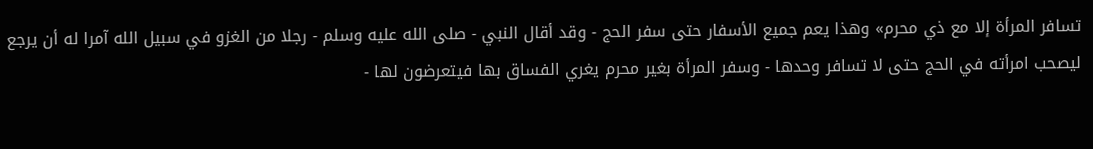تسافر المرأة إلا مع ذي محرم» وهذا يعم جميع الأسفار حتى سفر الحج - وقد أقال النبي - صلى الله عليه وسلم - رجلا من الغزو في سبيل الله آمرا له أن يرجع ليصحب امرأته في الحج حتى لا تسافر وحدها - وسفر المرأة بغير محرم يغري الفساق بها فيتعرضون لها -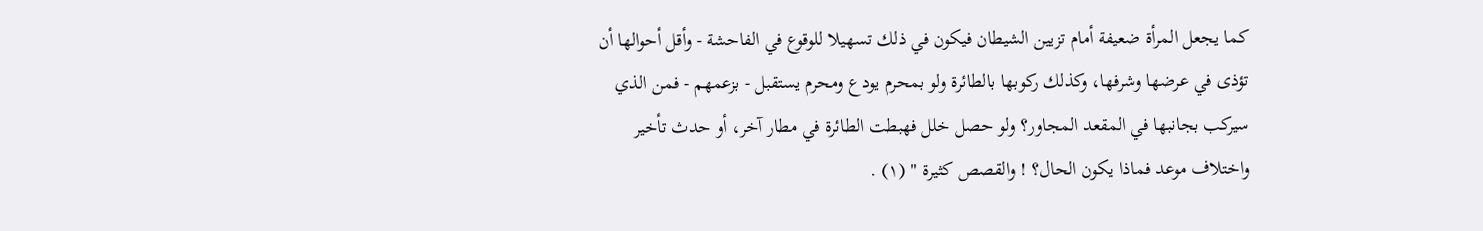كما يجعل المرأة ضعيفة أمام تزيين الشيطان فيكون في ذلك تسهيلا للوقوع في الفاحشة - وأقل أحوالها أن تؤذى في عرضها وشرفها، وكذلك ركوبها بالطائرة ولو بمحرم يودع ومحرم يستقبل - بزعمهم - فمن الذي سيركب بجانبها في المقعد المجاور؟ ولو حصل خلل فهبطت الطائرة في مطار آخر، أو حدث تأخير واختلاف موعد فماذا يكون الحال؟ ! والقصص كثيرة " (١) .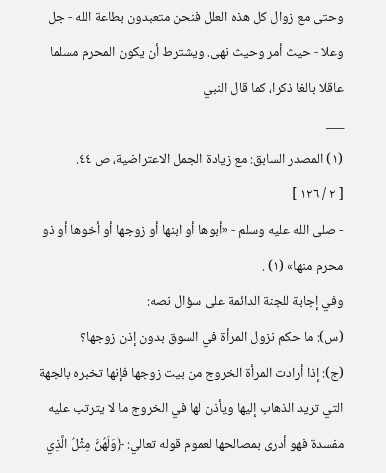وحتى مع زوال كل هذه العلل فنحن متعبدون بطاعة الله - جل وعلا - حيث أمر وحيث نهى. ويشترط أن يكون المحرم مسلما عاقلا بالغا ذكرا، كما قال النبي
___
(١) المصدر السابق: مع زيادة الجمل الاعتراضية، ص ٤٤.
[ ٢ / ١٢٦ ]
- صلى الله عليه وسلم - «أبوها أو ابنها أو زوجها أو أخوها أو ذو محرم منها» (١) .
وفي إجابة للجنة الدائمة على سؤال نصه:
(س): ما حكم نزول المرأة في السوق بدون إذن زوجها؟
(ج): إذا أرادت المرأة الخروج من بيت زوجها فإنها تخبره بالجهة التي تريد الذهاب إليها ويأذن لها في الخروج ما لا يترتب عليه مفسدة فهو أدرى بمصالحها لعموم قوله تعالي: ﴿وَلَهُنَّ مِثْلُ الَّذِي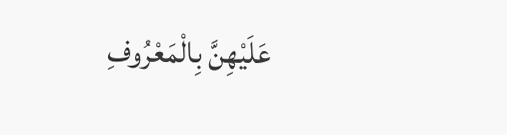عَلَيْهِنَّ بِالْمَعْرُوفِ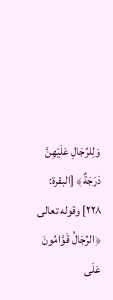وَلِلرِّجَالِ عَلَيْهِنَّ دَرَجَةٌ﴾ [البقرة: ٢٢٨] وقوله تعالى ﴿الرِّجَالُ قَوَّامُونَ عَلَى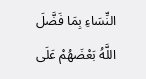النِّسَاءِ بِمَا فَضَّلَ اللَّهُ بَعْضَهُمْ عَلَى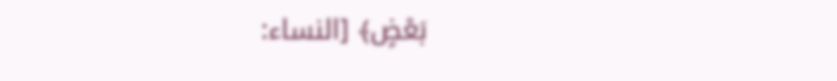بَعْضٍ﴾ [النساء: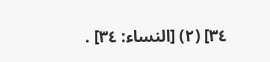٣٤] (٢) [النساء: ٣٤] .